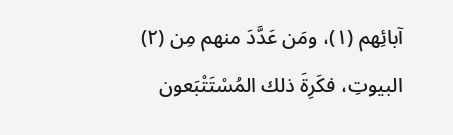آبائِهم (١)، ومَن عَدَّدَ منهم مِن (٢) البيوتِ، فكَرِةَ ذلك المُسْتَتْبَعون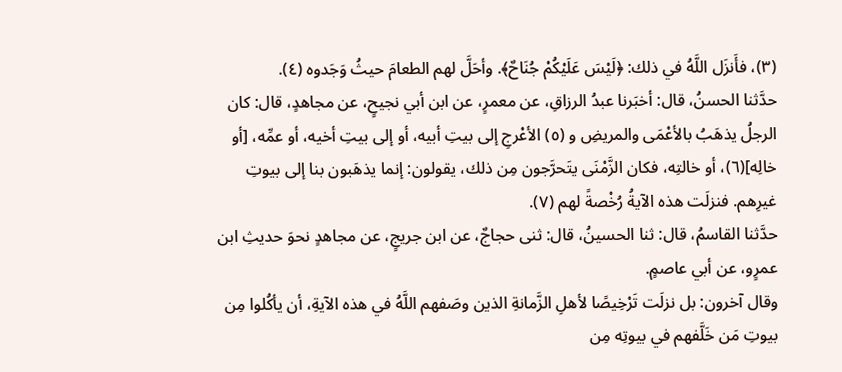(٣)، فأَنزَل اللَّهُ في ذلك: ﴿لَيْسَ عَلَيْكُمْ جُنَاحٌ﴾. وأحَلَّ لهم الطعامَ حيثُ وَجَدوه (٤).
حدَّثنا الحسنُ، قال: أخبَرنا عبدُ الرزاقِ، عن معمرٍ، عن ابن أبي نجيحٍ، عن مجاهدٍ، قال: كان الرجلُ يذهَبُ بالأعْمَى والمريضِ و (٥) الأعْرجِ إلى بيتِ أبيه، أو إلى بيتِ أخيه، أو عمِّه، [أو خالِه](٦)، أو خالتِه، فكان الزَّمْنَى يتَحرَّجون مِن ذلك، يقولون: إنما يذهَبون بنا إلى بيوتِ غيرِهم. فنزلَت هذه الآيةُ رُخْصةً لهم (٧).
حدَّثنا القاسمُ، قال: ثنا الحسينُ، قال: ثنى حجاجٌ، عن ابن جريجٍ، عن مجاهدٍ نحوَ حديثِ ابن عمرٍو، عن أبي عاصمٍ.
وقال آخرون: بل نزلَت تَرْخِيصًا لأهلِ الزَّمانةِ الذين وصَفهم اللَّهُ في هذه الآيةِ، أن يأكُلوا مِن بيوتِ مَن خَلَّفهم في بيوتِه مِن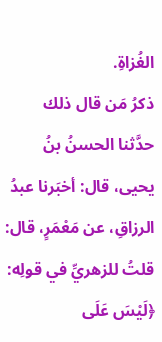الغُزاةِ.
ذكرُ مَن قال ذلك
حدَّثنا الحسنُ بنُ يحيى، قال: أخبَرنا عبدُ الرزاقِ، عن مَعْمَرٍ، قال: قلتُ للزهريِّ في قولِه: ﴿لَيْسَ عَلَى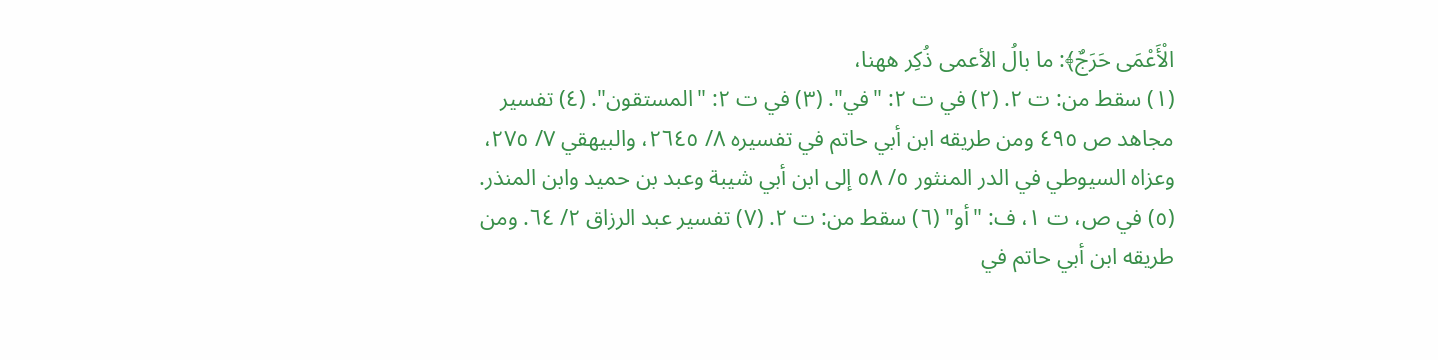الْأَعْمَى حَرَجٌ﴾: ما بالُ الأعمى ذُكِر ههنا،
(١) سقط من: ت ٢. (٢) في ت ٢: "في". (٣) في ت ٢: "المستقون". (٤) تفسير مجاهد ص ٤٩٥ ومن طريقه ابن أبي حاتم في تفسيره ٨/ ٢٦٤٥، والبيهقي ٧/ ٢٧٥، وعزاه السيوطي في الدر المنثور ٥/ ٥٨ إلى ابن أبي شيبة وعبد بن حميد وابن المنذر. (٥) في ص، ت ١، ف: "أو" (٦) سقط من: ت ٢. (٧) تفسير عبد الرزاق ٢/ ٦٤. ومن طريقه ابن أبي حاتم في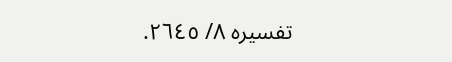تفسيره ٨/ ٢٦٤٥.